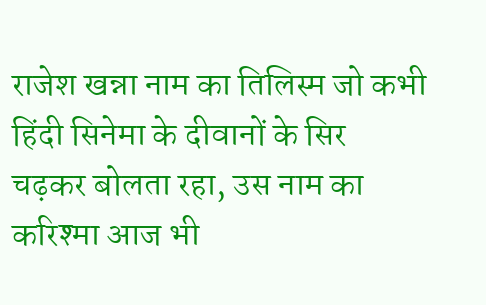राजेश खन्ना नाम का तिलिस्म जो कभी हिंदी सिनेमा के दीवानों के सिर चढ़कर बोलता रहा, उस नाम का करिश्मा आज भी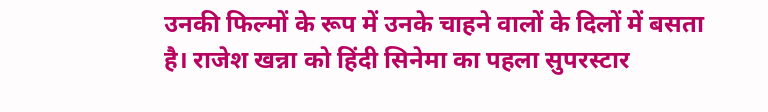उनकी फिल्मों के रूप में उनके चाहने वालों के दिलों में बसता है। राजेश खन्ना को हिंदी सिनेमा का पहला सुपरस्टार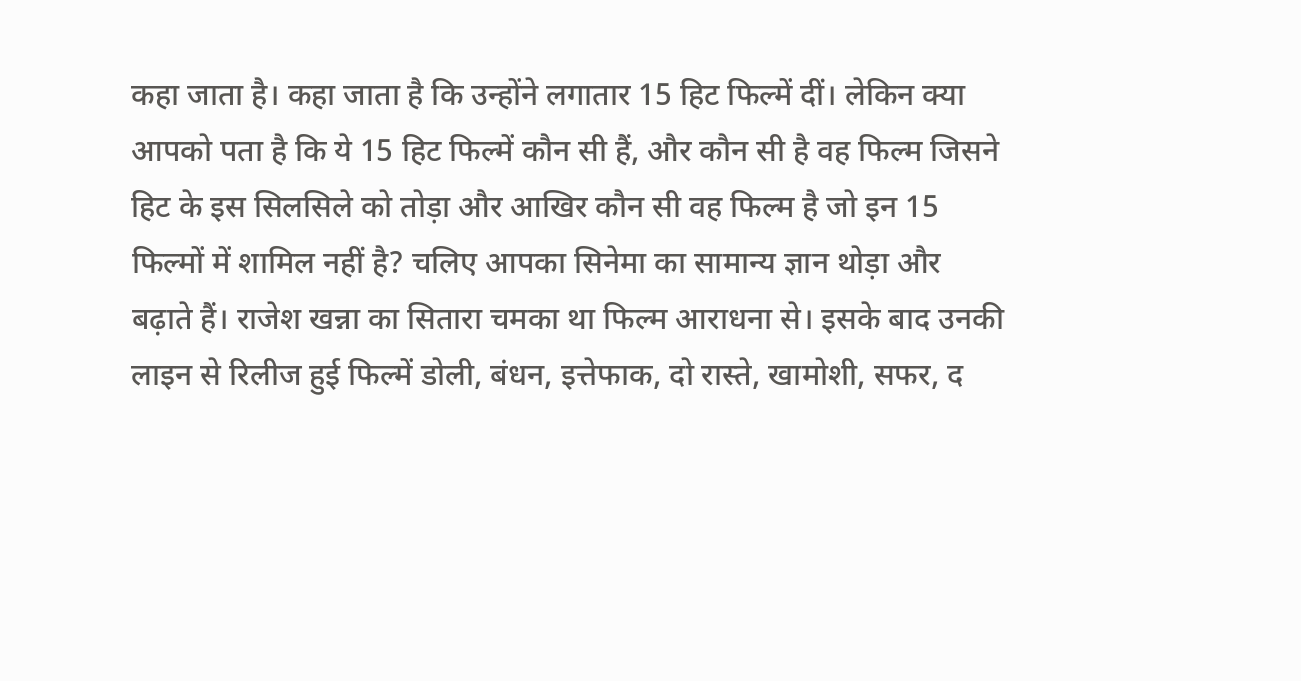कहा जाता है। कहा जाता है कि उन्होंने लगातार 15 हिट फिल्में दीं। लेकिन क्या आपको पता है कि ये 15 हिट फिल्में कौन सी हैं, और कौन सी है वह फिल्म जिसने हिट के इस सिलसिले को तोड़ा और आखिर कौन सी वह फिल्म है जो इन 15 फिल्मों में शामिल नहीं है? चलिए आपका सिनेमा का सामान्य ज्ञान थोड़ा और बढ़ाते हैं। राजेश खन्ना का सितारा चमका था फिल्म आराधना से। इसके बाद उनकी लाइन से रिलीज हुई फिल्में डोली, बंधन, इत्तेफाक, दो रास्ते, खामोशी, सफर, द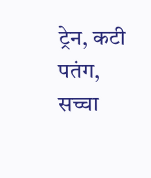ट्रेन, कटी पतंग, सच्चा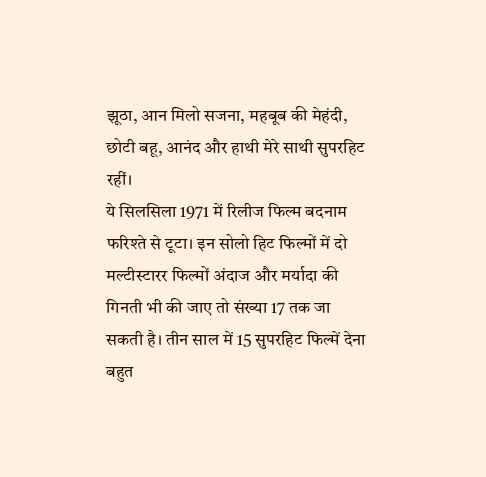झूठा, आन मिलो सजना, महबूब की मेहंदी, छोटी बहू, आनंद और हाथी मेरे साथी सुपरहिट रहीं।
ये सिलसिला 1971 में रिलीज फिल्म बदनाम फरिश्ते से टूटा। इन सोलो हिट फिल्मों में दो मल्टीस्टारर फिल्मों अंदाज और मर्यादा की गिनती भी की जाए तो संख्या 17 तक जा सकती है। तीन साल में 15 सुपरहिट फिल्में देना बहुत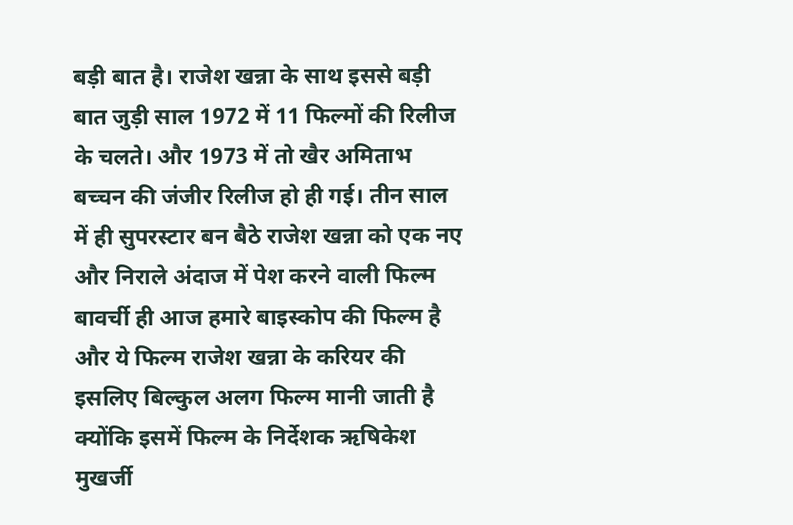बड़ी बात है। राजेश खन्ना के साथ इससे बड़ी बात जुड़ी साल 1972 में 11 फिल्मों की रिलीज के चलते। और 1973 में तो खैर अमिताभ बच्चन की जंजीर रिलीज हो ही गई। तीन साल में ही सुपरस्टार बन बैठे राजेश खन्ना को एक नए और निराले अंदाज में पेश करने वाली फिल्म बावर्ची ही आज हमारे बाइस्कोप की फिल्म है और ये फिल्म राजेश खन्ना के करियर की इसलिए बिल्कुल अलग फिल्म मानी जाती है क्योंकि इसमें फिल्म के निर्देशक ऋषिकेश मुखर्जी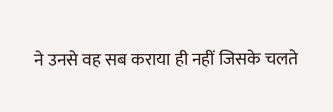ने उनसे वह सब कराया ही नहीं जिसके चलते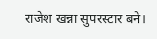राजेश खन्ना सुपरस्टार बने।